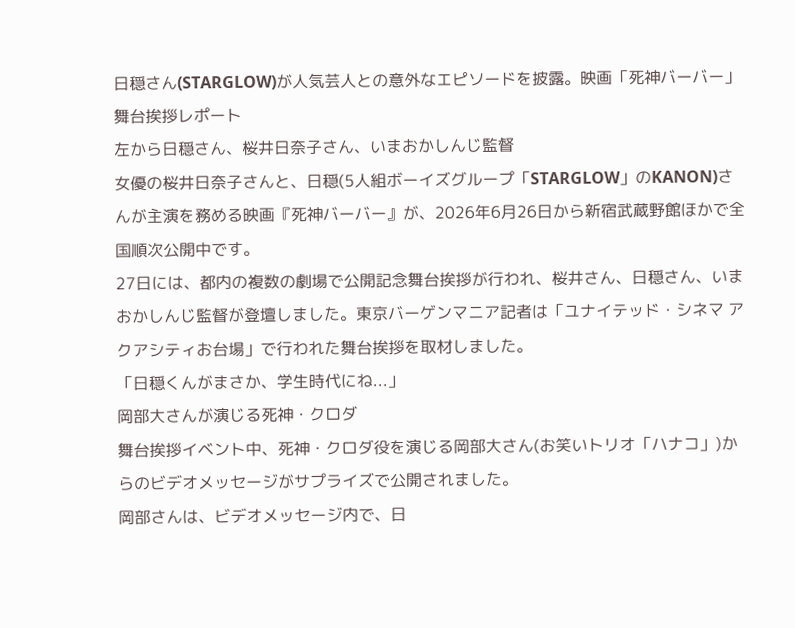日穏さん(STARGLOW)が人気芸人との意外なエピソードを披露。映画「死神バーバー」舞台挨拶レポート
左から日穏さん、桜井日奈子さん、いまおかしんじ監督
女優の桜井日奈子さんと、日穏(5人組ボーイズグループ「STARGLOW」のKANON)さんが主演を務める映画『死神バーバー』が、2026年6月26日から新宿武蔵野館ほかで全国順次公開中です。
27日には、都内の複数の劇場で公開記念舞台挨拶が行われ、桜井さん、日穏さん、いまおかしんじ監督が登壇しました。東京バーゲンマニア記者は「ユナイテッド・シネマ アクアシティお台場」で行われた舞台挨拶を取材しました。
「日穏くんがまさか、学生時代にね...」
岡部大さんが演じる死神・クロダ
舞台挨拶イベント中、死神・クロダ役を演じる岡部大さん(お笑いトリオ「ハナコ」)からのビデオメッセージがサプライズで公開されました。
岡部さんは、ビデオメッセージ内で、日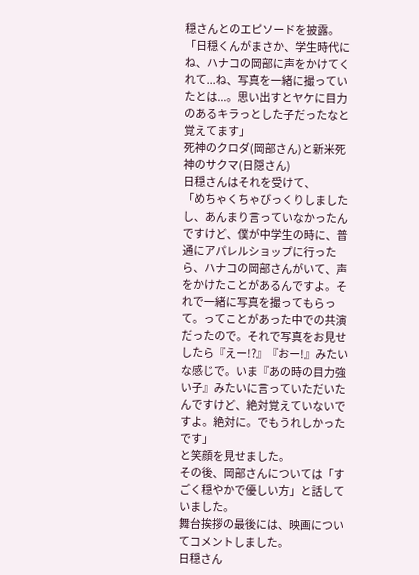穏さんとのエピソードを披露。
「日穏くんがまさか、学生時代にね、ハナコの岡部に声をかけてくれて...ね、写真を一緒に撮っていたとは...。思い出すとヤケに目力のあるキラっとした子だったなと覚えてます」
死神のクロダ(岡部さん)と新米死神のサクマ(日隠さん)
日穏さんはそれを受けて、
「めちゃくちゃびっくりしましたし、あんまり言っていなかったんですけど、僕が中学生の時に、普通にアパレルショップに行ったら、ハナコの岡部さんがいて、声をかけたことがあるんですよ。それで一緒に写真を撮ってもらって。ってことがあった中での共演だったので。それで写真をお見せしたら『えー!?』『おー!』みたいな感じで。いま『あの時の目力強い子』みたいに言っていただいたんですけど、絶対覚えていないですよ。絶対に。でもうれしかったです」
と笑顔を見せました。
その後、岡部さんについては「すごく穏やかで優しい方」と話していました。
舞台挨拶の最後には、映画についてコメントしました。
日穏さん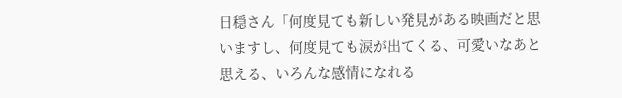日穏さん「何度見ても新しい発見がある映画だと思いますし、何度見ても涙が出てくる、可愛いなあと思える、いろんな感情になれる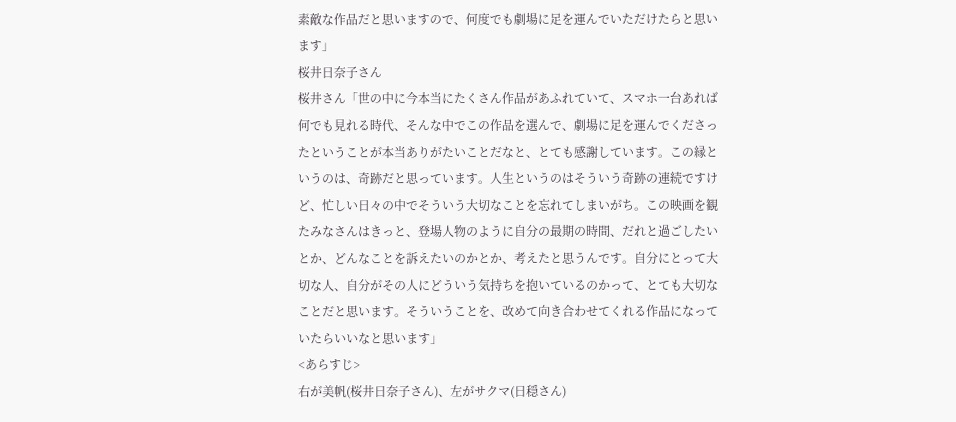素敵な作品だと思いますので、何度でも劇場に足を運んでいただけたらと思います」
桜井日奈子さん
桜井さん「世の中に今本当にたくさん作品があふれていて、スマホ一台あれば何でも見れる時代、そんな中でこの作品を選んで、劇場に足を運んでくださったということが本当ありがたいことだなと、とても感謝しています。この縁というのは、奇跡だと思っています。人生というのはそういう奇跡の連続ですけど、忙しい日々の中でそういう大切なことを忘れてしまいがち。この映画を観たみなさんはきっと、登場人物のように自分の最期の時間、だれと過ごしたいとか、どんなことを訴えたいのかとか、考えたと思うんです。自分にとって大切な人、自分がその人にどういう気持ちを抱いているのかって、とても大切なことだと思います。そういうことを、改めて向き合わせてくれる作品になっていたらいいなと思います」
<あらすじ>
右が美帆(桜井日奈子さん)、左がサクマ(日穏さん)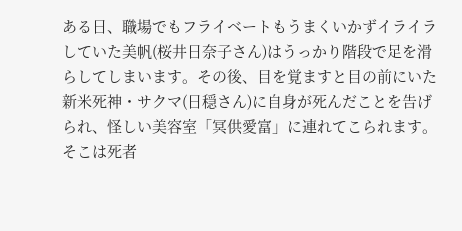ある日、職場でもフライベートもうまくいかずイライラしていた美帆(桜井日奈子さん)はうっかり階段で足を滑らしてしまいます。その後、目を覚ますと目の前にいた新米死神・サクマ(日穏さん)に自身が死んだことを告げられ、怪しい美容室「冥供愛富」に連れてこられます。そこは死者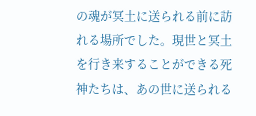の魂が冥土に送られる前に訪れる場所でした。現世と冥土を行き来することができる死神たちは、あの世に送られる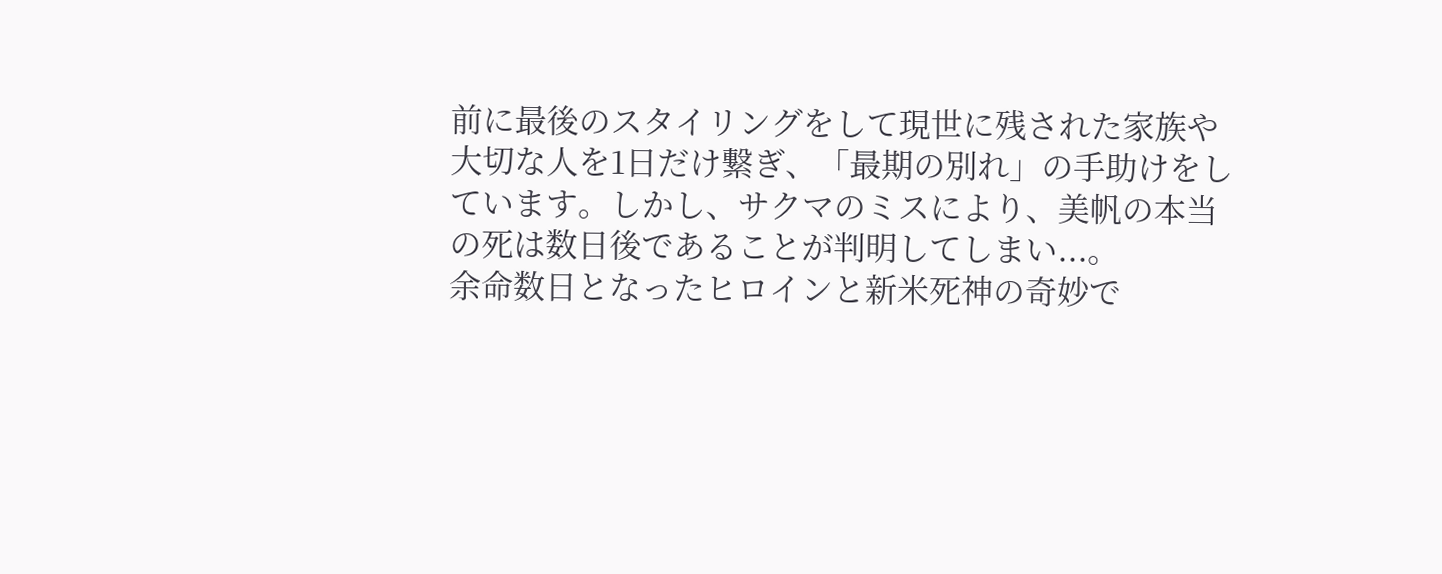前に最後のスタイリングをして現世に残された家族や大切な人を1日だけ繋ぎ、「最期の別れ」の手助けをしています。しかし、サクマのミスにより、美帆の本当の死は数日後であることが判明してしまい...。
余命数日となったヒロインと新米死神の奇妙で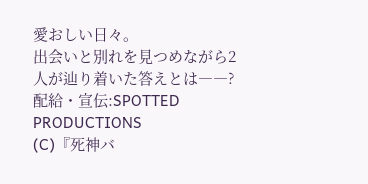愛おしい日々。
出会いと別れを見つめながら2人が辿り着いた答えとは――?
配給・宣伝:SPOTTED PRODUCTIONS
(C)『死神バ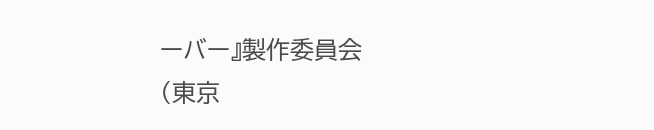ーバー』製作委員会
(東京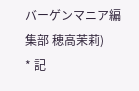バーゲンマニア編集部 穂高茉莉)
* 記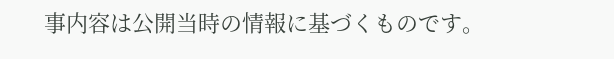事内容は公開当時の情報に基づくものです。